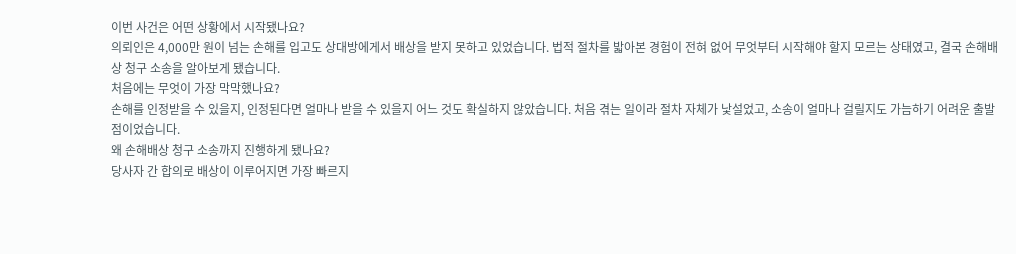이번 사건은 어떤 상황에서 시작됐나요?
의뢰인은 4,000만 원이 넘는 손해를 입고도 상대방에게서 배상을 받지 못하고 있었습니다. 법적 절차를 밟아본 경험이 전혀 없어 무엇부터 시작해야 할지 모르는 상태였고, 결국 손해배상 청구 소송을 알아보게 됐습니다.
처음에는 무엇이 가장 막막했나요?
손해를 인정받을 수 있을지, 인정된다면 얼마나 받을 수 있을지 어느 것도 확실하지 않았습니다. 처음 겪는 일이라 절차 자체가 낯설었고, 소송이 얼마나 걸릴지도 가늠하기 어려운 출발점이었습니다.
왜 손해배상 청구 소송까지 진행하게 됐나요?
당사자 간 합의로 배상이 이루어지면 가장 빠르지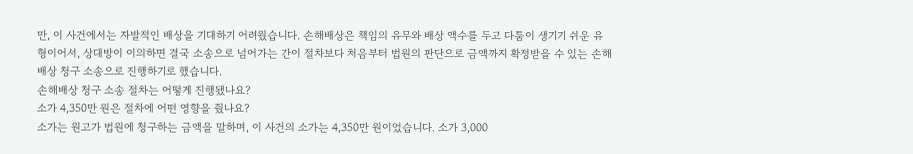만, 이 사건에서는 자발적인 배상을 기대하기 어려웠습니다. 손해배상은 책임의 유무와 배상 액수를 두고 다툼이 생기기 쉬운 유형이어서, 상대방이 이의하면 결국 소송으로 넘어가는 간이 절차보다 처음부터 법원의 판단으로 금액까지 확정받을 수 있는 손해배상 청구 소송으로 진행하기로 했습니다.
손해배상 청구 소송 절차는 어떻게 진행됐나요?
소가 4,350만 원은 절차에 어떤 영향을 줬나요?
소가는 원고가 법원에 청구하는 금액을 말하며, 이 사건의 소가는 4,350만 원이었습니다. 소가 3,000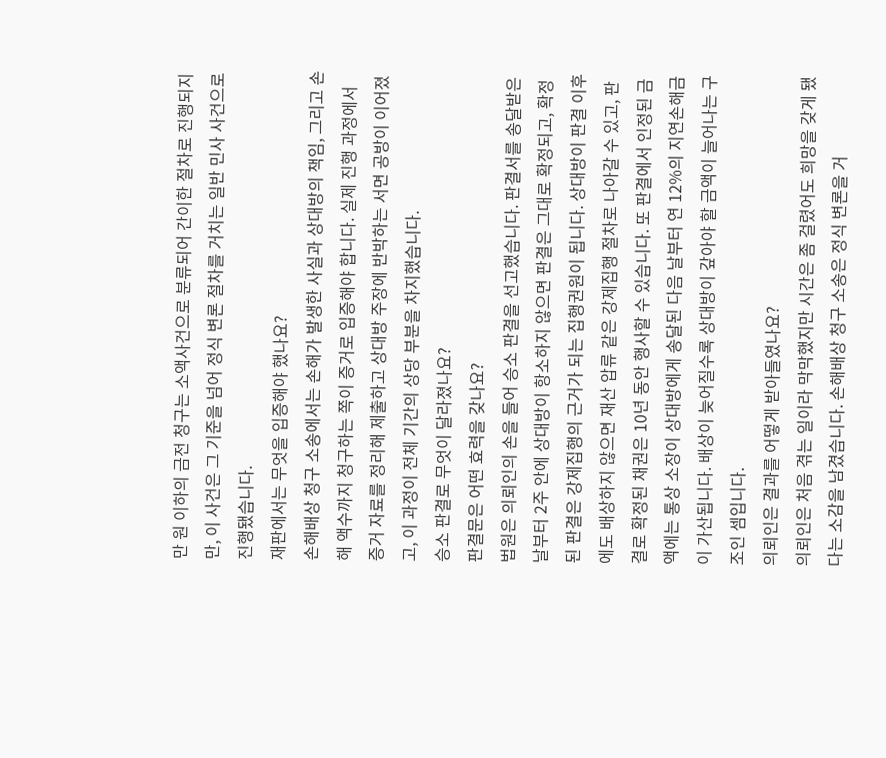만 원 이하의 금전 청구는 소액사건으로 분류되어 간이한 절차로 진행되지만, 이 사건은 그 기준을 넘어 정식 변론 절차를 거치는 일반 민사 사건으로 진행됐습니다.
재판에서는 무엇을 입증해야 했나요?
손해배상 청구 소송에서는 손해가 발생한 사실과 상대방의 책임, 그리고 손해 액수까지 청구하는 쪽이 증거로 입증해야 합니다. 실제 진행 과정에서 증거 자료를 정리해 제출하고 상대방 주장에 반박하는 서면 공방이 이어졌고, 이 과정이 전체 기간의 상당 부분을 차지했습니다.
승소 판결로 무엇이 달라졌나요?
판결문은 어떤 효력을 갖나요?
법원은 의뢰인의 손을 들어 승소 판결을 선고했습니다. 판결서를 송달받은 날부터 2주 안에 상대방이 항소하지 않으면 판결은 그대로 확정되고, 확정된 판결은 강제집행의 근거가 되는 집행권원이 됩니다. 상대방이 판결 이후에도 배상하지 않으면 재산 압류 같은 강제집행 절차로 나아갈 수 있고, 판결로 확정된 채권은 10년 동안 행사할 수 있습니다. 또 판결에서 인정된 금액에는 통상 소장이 상대방에게 송달된 다음 날부터 연 12%의 지연손해금이 가산됩니다. 배상이 늦어질수록 상대방이 갚아야 할 금액이 늘어나는 구조인 셈입니다.
의뢰인은 결과를 어떻게 받아들였나요?
의뢰인은 처음 겪는 일이라 막막했지만 시간은 좀 걸렸어도 희망을 갖게 됐다는 소감을 남겼습니다. 손해배상 청구 소송은 정식 변론을 거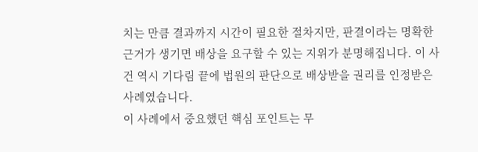치는 만큼 결과까지 시간이 필요한 절차지만, 판결이라는 명확한 근거가 생기면 배상을 요구할 수 있는 지위가 분명해집니다. 이 사건 역시 기다림 끝에 법원의 판단으로 배상받을 권리를 인정받은 사례였습니다.
이 사례에서 중요했던 핵심 포인트는 무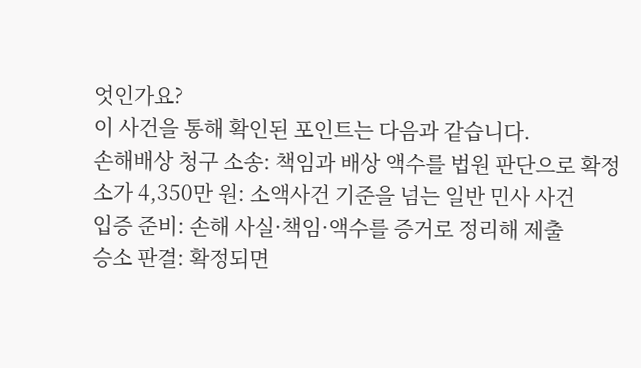엇인가요?
이 사건을 통해 확인된 포인트는 다음과 같습니다.
손해배상 청구 소송: 책임과 배상 액수를 법원 판단으로 확정
소가 4,350만 원: 소액사건 기준을 넘는 일반 민사 사건
입증 준비: 손해 사실·책임·액수를 증거로 정리해 제출
승소 판결: 확정되면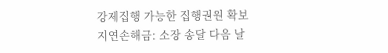강제집행 가능한 집행권원 확보
지연손해금: 소장 송달 다음 날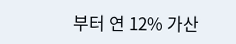부터 연 12% 가산